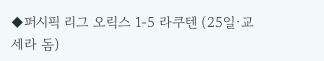◆퍼시픽 리그 오릭스 1-5 라쿠텐 (25일·교세라 돔)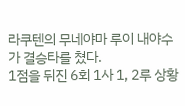라쿠텐의 무네야마 루이 내야수가 결승타를 쳤다.
1점을 뒤진 6회 1사 1, 2루 상황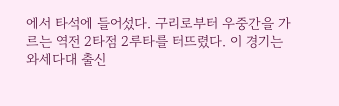에서 타석에 들어섰다. 구리로부터 우중간을 가르는 역전 2타점 2루타를 터뜨렸다. 이 경기는 와세다대 출신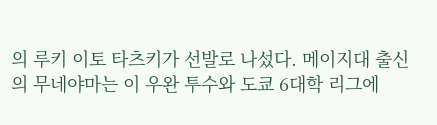의 루키 이토 타츠키가 선발로 나섰다. 메이지대 출신의 무네야마는 이 우완 투수와 도쿄 6대학 리그에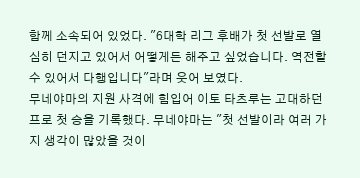함께 소속되어 있었다. "6대학 리그 후배가 첫 선발로 열심히 던지고 있어서 어떻게든 해주고 싶었습니다. 역전할 수 있어서 다행입니다"라며 웃어 보였다.
무네야마의 지원 사격에 힘입어 이토 타츠루는 고대하던 프로 첫 승을 기록했다. 무네야마는 "첫 선발이라 여러 가지 생각이 많았을 것이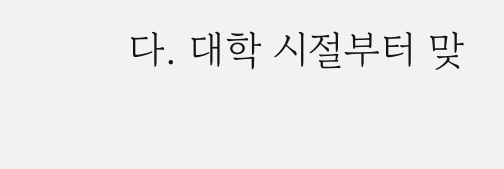다. 대학 시절부터 맞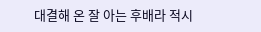대결해 온 잘 아는 후배라 적시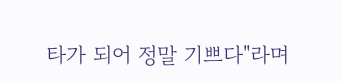타가 되어 정말 기쁘다"라며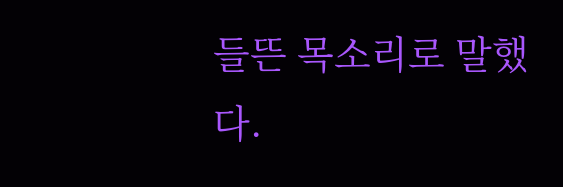들뜬 목소리로 말했다.